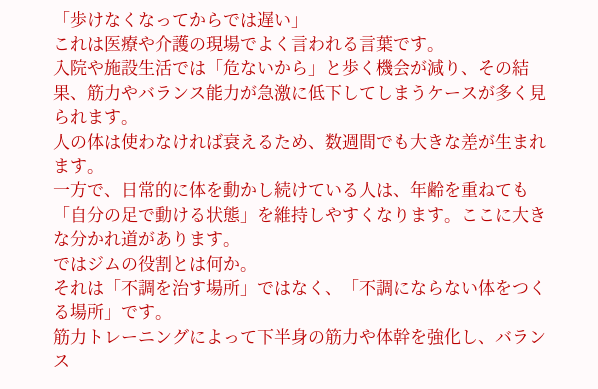「歩けなくなってからでは遅い」
これは医療や介護の現場でよく言われる言葉です。
入院や施設生活では「危ないから」と歩く機会が減り、その結果、筋力やバランス能力が急激に低下してしまうケースが多く見られます。
人の体は使わなければ衰えるため、数週間でも大きな差が生まれます。
一方で、日常的に体を動かし続けている人は、年齢を重ねても「自分の足で動ける状態」を維持しやすくなります。ここに大きな分かれ道があります。
ではジムの役割とは何か。
それは「不調を治す場所」ではなく、「不調にならない体をつくる場所」です。
筋力トレーニングによって下半身の筋力や体幹を強化し、バランス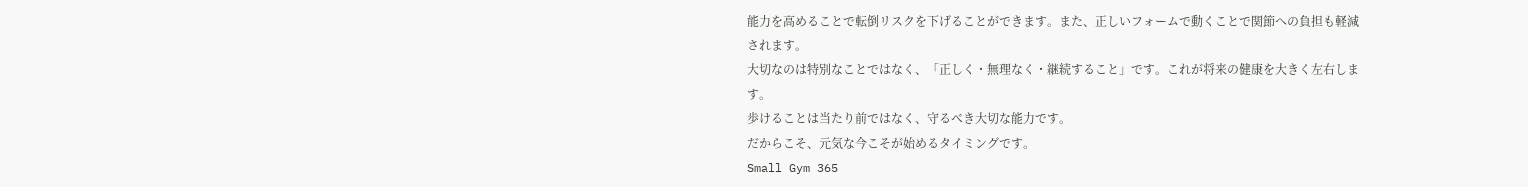能力を高めることで転倒リスクを下げることができます。また、正しいフォームで動くことで関節への負担も軽減されます。
大切なのは特別なことではなく、「正しく・無理なく・継続すること」です。これが将来の健康を大きく左右します。
歩けることは当たり前ではなく、守るべき大切な能力です。
だからこそ、元気な今こそが始めるタイミングです。
Small Gym 365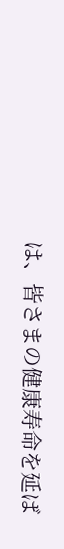は、皆さまの健康寿命を延ば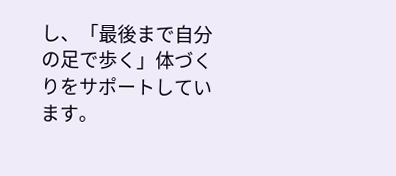し、「最後まで自分の足で歩く」体づくりをサポートしています。